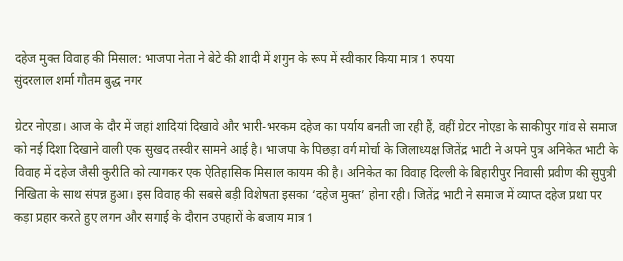दहेज मुक्त विवाह की मिसाल: भाजपा नेता ने बेटे की शादी में शगुन के रूप में स्वीकार किया मात्र 1 रुपया
सुंदरलाल शर्मा गौतम बुद्ध नगर

ग्रेटर नोएडा। आज के दौर में जहां शादियां दिखावे और भारी-भरकम दहेज का पर्याय बनती जा रही हैं, वहीं ग्रेटर नोएडा के साकीपुर गांव से समाज को नई दिशा दिखाने वाली एक सुखद तस्वीर सामने आई है। भाजपा के पिछड़ा वर्ग मोर्चा के जिलाध्यक्ष जितेंद्र भाटी ने अपने पुत्र अनिकेत भाटी के विवाह में दहेज जैसी कुरीति को त्यागकर एक ऐतिहासिक मिसाल कायम की है। अनिकेत का विवाह दिल्ली के बिहारीपुर निवासी प्रवीण की सुपुत्री निखिता के साथ संपन्न हुआ। इस विवाह की सबसे बड़ी विशेषता इसका ‘दहेज मुक्त’ होना रही। जितेंद्र भाटी ने समाज में व्याप्त दहेज प्रथा पर कड़ा प्रहार करते हुए लगन और सगाई के दौरान उपहारों के बजाय मात्र 1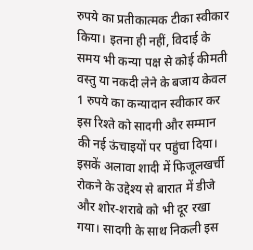रुपये का प्रतीकात्मक टीका स्वीकार किया। इतना ही नहीं, विदाई के समय भी कन्या पक्ष से कोई कीमती वस्तु या नकदी लेने के बजाय केवल 1 रुपये का कन्यादान स्वीकार कर इस रिश्ते को सादगी और सम्मान की नई ऊंचाइयों पर पहुंचा दिया। इसकें अलावा शादी में फिजूलखर्ची रोकने के उद्देश्य से बारात में डीजे और शोर-शराबे को भी दूर रखा गया। सादगी के साथ निकली इस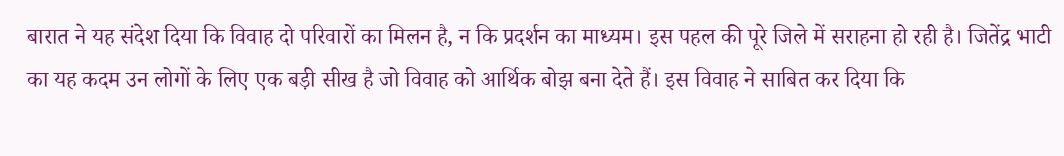बारात ने यह संदेश दिया कि विवाह दो परिवारों का मिलन है, न कि प्रदर्शन का माध्यम। इस पहल की पूरे जिले में सराहना हो रही है। जितेंद्र भाटी का यह कदम उन लोगों के लिए एक बड़ी सीख है जो विवाह को आर्थिक बोझ बना देते हैं। इस विवाह ने साबित कर दिया कि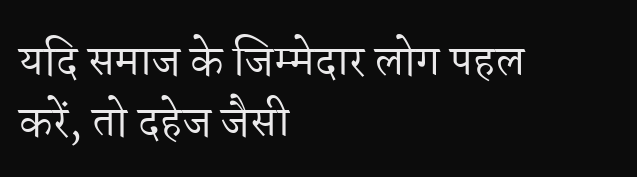यदि समाज के जिम्मेदार लोग पहल करें, तो दहेज जैसी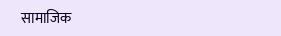सामाजिक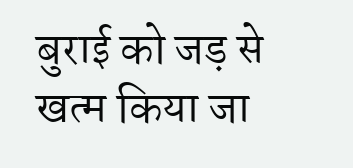बुराई को जड़ से खत्म किया जा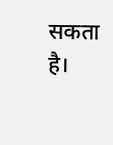सकता है।